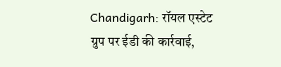Chandigarh: रॉयल एस्टेट ग्रुप पर ईडी की कार्रवाई,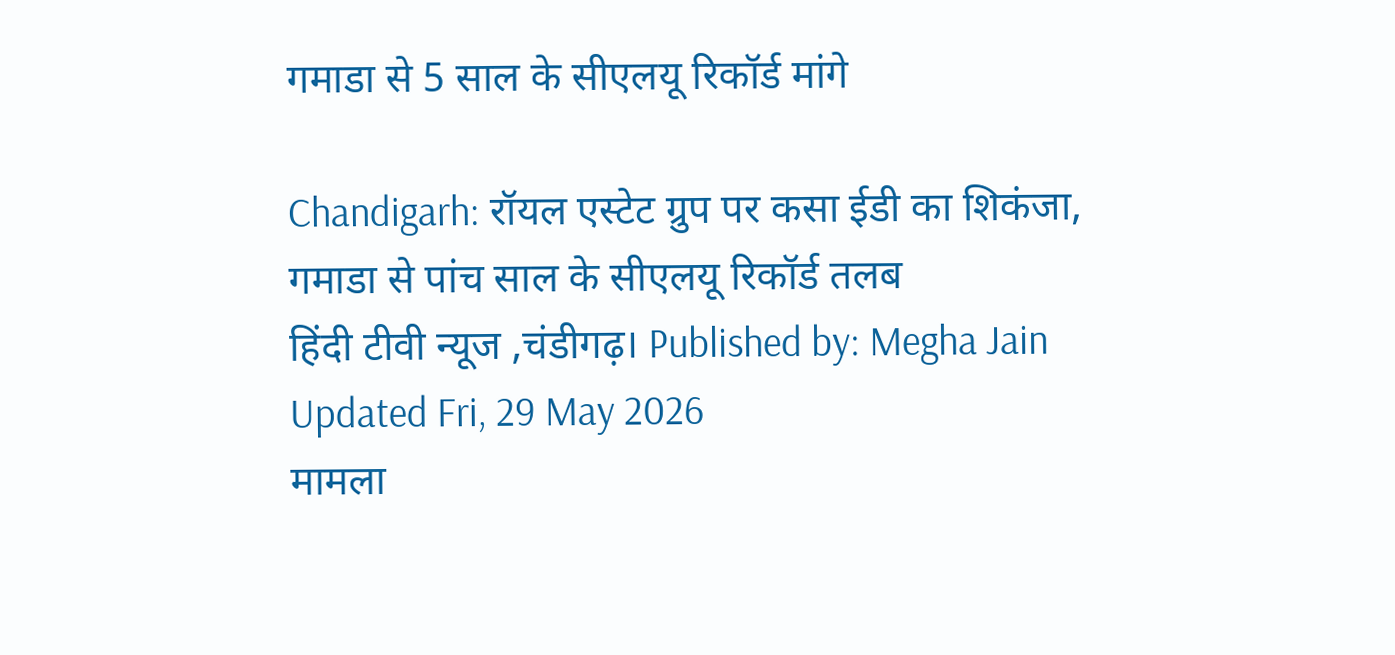गमाडा से 5 साल के सीएलयू रिकॉर्ड मांगे

Chandigarh: रॉयल एस्टेट ग्रुप पर कसा ईडी का शिकंजा, गमाडा से पांच साल के सीएलयू रिकॉर्ड तलब
हिंदी टीवी न्यूज ,चंडीगढ़। Published by: Megha Jain Updated Fri, 29 May 2026
मामला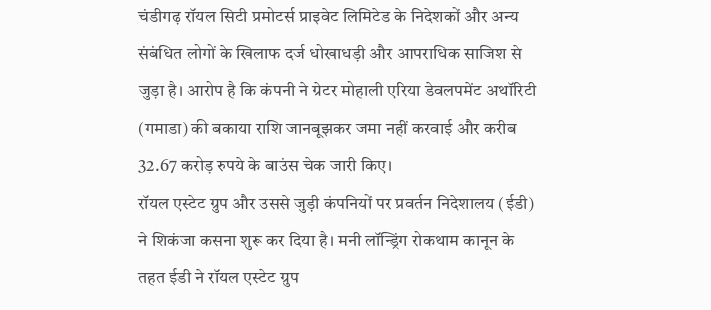चंडीगढ़ रॉयल सिटी प्रमोटर्स प्राइवेट लिमिटेड के निदेशकों और अन्य संबंधित लोगों के खिलाफ दर्ज धोखाधड़ी और आपराधिक साजिश से जुड़ा है। आरोप है कि कंपनी ने ग्रेटर मोहाली एरिया डेवलपमेंट अथॉरिटी (गमाडा) की बकाया राशि जानबूझकर जमा नहीं करवाई और करीब 32.67 करोड़ रुपये के बाउंस चेक जारी किए।
रॉयल एस्टेट ग्रुप और उससे जुड़ी कंपनियों पर प्रवर्तन निदेशालय (ईडी) ने शिकंजा कसना शुरू कर दिया है। मनी लॉन्ड्रिंग रोकथाम कानून के तहत ईडी ने रॉयल एस्टेट ग्रुप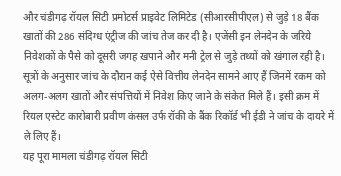और चंडीगढ़ रॉयल सिटी प्रमोटर्स प्राइवेट लिमिटेड (सीआरसीपीएल) से जुड़े 18 बैंक खातों की 286 संदिग्ध एंट्रीज की जांच तेज कर दी है। एजेंसी इन लेनदेन के जरिये निवेशकों के पैसे को दूसरी जगह खपाने और मनी ट्रेल से जुड़े तथ्यों को खंगाल रही है।
सूत्रों के अनुसार जांच के दौरान कई ऐसे वित्तीय लेनदेन सामने आए हैं जिनमें रकम को अलग-अलग खातों और संपत्तियों में निवेश किए जाने के संकेत मिले हैं। इसी क्रम में रियल एस्टेट कारोबारी प्रवीण कंसल उर्फ रॉकी के बैंक रिकॉर्ड भी ईडी ने जांच के दायरे में ले लिए हैं।
यह पूरा मामला चंडीगढ़ रॉयल सिटी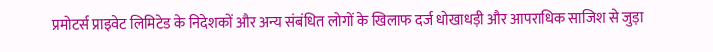प्रमोटर्स प्राइवेट लिमिटेड के निदेशकों और अन्य संबंधित लोगों के खिलाफ दर्ज धोखाधड़ी और आपराधिक साजिश से जुड़ा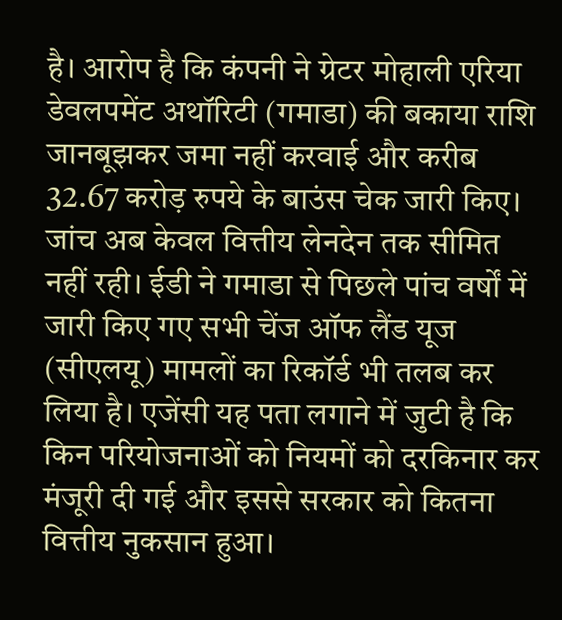है। आरोप है कि कंपनी ने ग्रेटर मोहाली एरिया डेवलपमेंट अथॉरिटी (गमाडा) की बकाया राशि जानबूझकर जमा नहीं करवाई और करीब 32.67 करोड़ रुपये के बाउंस चेक जारी किए।
जांच अब केवल वित्तीय लेनदेन तक सीमित नहीं रही। ईडी ने गमाडा से पिछले पांच वर्षों में जारी किए गए सभी चेंज ऑफ लैंड यूज (सीएलयू) मामलों का रिकॉर्ड भी तलब कर लिया है। एजेंसी यह पता लगाने में जुटी है कि किन परियोजनाओं को नियमों को दरकिनार कर मंजूरी दी गई और इससे सरकार को कितना वित्तीय नुकसान हुआ।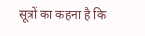सूत्रों का कहना है कि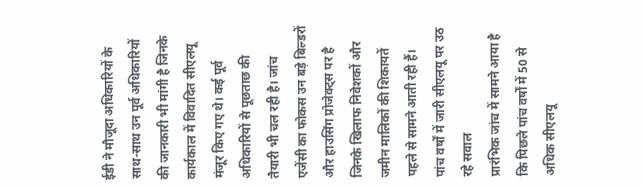ईडी ने मौजूदा अधिकारियों के साथ-साथ उन पूर्व अधिकारियों की जानकारी भी मांगी है जिनके कार्यकाल में विवादित सीएलयू मंजूर किए गए थे। कई पूर्व अधिकारियों से पूछताछ की तैयारी भी चल रही है। जांच एजेंसी का फोकस उन बड़े बिल्डरों और हाउसिंग प्रोजेक्ट्स पर है जिनके खिलाफ निवेशकों और जमीन मालिकों की शिकायतें पहले से सामने आती रही हैं।
पांच वर्षों में जारी सीएलयू पर उठ रहे सवाल
प्रारंभिक जांच में सामने आया है कि पिछले पांच वर्षों में 50 से अधिक सीएलयू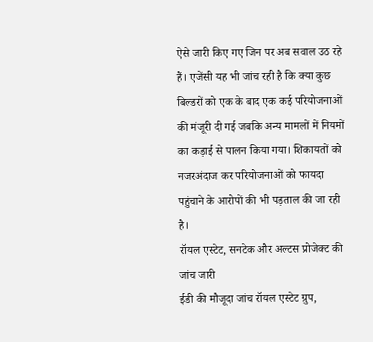ऐसे जारी किए गए जिन पर अब सवाल उठ रहे हैं। एजेंसी यह भी जांच रही है कि क्या कुछ बिल्डरों को एक के बाद एक कई परियोजनाओं की मंजूरी दी गई जबकि अन्य मामलों में नियमों का कड़ाई से पालन किया गया। शिकायतों को नजरअंदाज कर परियोजनाओं को फायदा पहुंचाने के आरोपों की भी पड़ताल की जा रही है।
रॉयल एस्टेट, सनटेक और अल्टस प्रोजेक्ट की जांच जारी
ईडी की मौजूदा जांच रॉयल एस्टेट ग्रुप,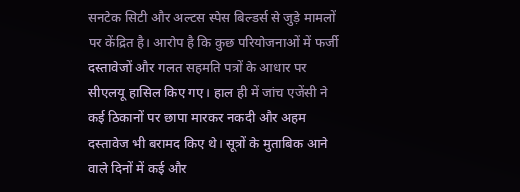सनटेक सिटी और अल्टस स्पेस बिल्डर्स से जुड़े मामलों पर केंद्रित है। आरोप है कि कुछ परियोजनाओं में फर्जी दस्तावेजों और गलत सहमति पत्रों के आधार पर सीएलयू हासिल किए गए। हाल ही में जांच एजेंसी ने कई ठिकानों पर छापा मारकर नकदी और अहम दस्तावेज भी बरामद किए थे। सूत्रों के मुताबिक आने वाले दिनों में कई और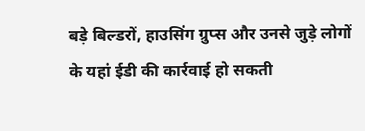बड़े बिल्डरों, हाउसिंग ग्रुप्स और उनसे जुड़े लोगों के यहां ईडी की कार्रवाई हो सकती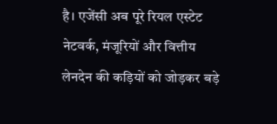है। एजेंसी अब पूरे रियल एस्टेट नेटवर्क, मंजूरियों और वित्तीय लेनदेन की कड़ियों को जोड़कर बड़े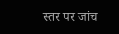स्तर पर जांच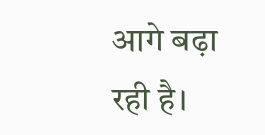आगे बढ़ा रही है।